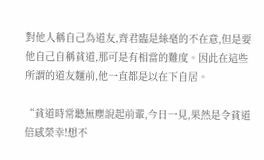對他人稱自己為道友,齊君臨是絲毫的不在意,但是要他自己自稱貧道,那可是有相當的難度。因此在這些所謂的道友麵前,他一直都是以在下自居。

“貧道時常聽無塵說起前輩,今日一見,果然是令貧道倍感榮幸!想不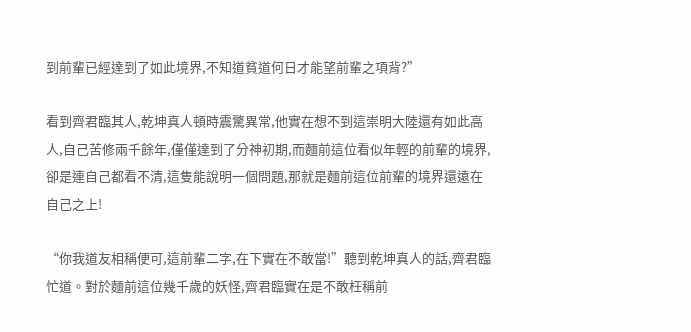到前輩已經達到了如此境界,不知道貧道何日才能望前輩之項背?”

看到齊君臨其人,乾坤真人頓時震驚異常,他實在想不到這崇明大陸還有如此高人,自己苦修兩千餘年,僅僅達到了分神初期,而麵前這位看似年輕的前輩的境界,卻是連自己都看不清,這隻能說明一個問題,那就是麵前這位前輩的境界還遠在自己之上!

“你我道友相稱便可,這前輩二字,在下實在不敢當!”聽到乾坤真人的話,齊君臨忙道。對於麵前這位幾千歲的妖怪,齊君臨實在是不敢枉稱前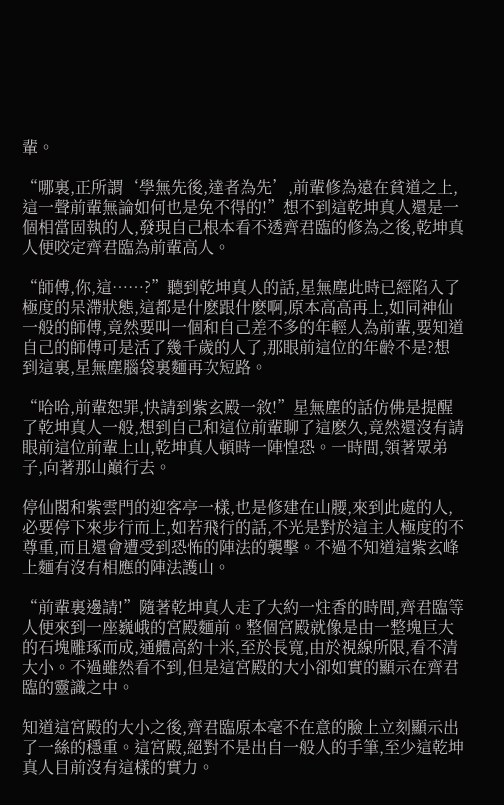輩。

“哪裏,正所謂‘學無先後,達者為先’,前輩修為遠在貧道之上,這一聲前輩無論如何也是免不得的!”想不到這乾坤真人還是一個相當固執的人,發現自己根本看不透齊君臨的修為之後,乾坤真人便咬定齊君臨為前輩高人。

“師傅,你,這……?”聽到乾坤真人的話,星無塵此時已經陷入了極度的呆滯狀態,這都是什麽跟什麽啊,原本高高再上,如同神仙一般的師傅,竟然要叫一個和自己差不多的年輕人為前輩,要知道自己的師傅可是活了幾千歲的人了,那眼前這位的年齡不是?想到這裏,星無塵腦袋裏麵再次短路。

“哈哈,前輩恕罪,快請到紫玄殿一敘!”星無塵的話仿佛是提醒了乾坤真人一般,想到自己和這位前輩聊了這麽久,竟然還沒有請眼前這位前輩上山,乾坤真人頓時一陣惶恐。一時間,領著眾弟子,向著那山巔行去。

停仙閣和紫雲門的迎客亭一樣,也是修建在山腰,來到此處的人,必要停下來步行而上,如若飛行的話,不光是對於這主人極度的不尊重,而且還會遭受到恐怖的陣法的襲擊。不過不知道這紫玄峰上麵有沒有相應的陣法護山。

“前輩裏邊請!”隨著乾坤真人走了大約一炷香的時間,齊君臨等人便來到一座巍峨的宮殿麵前。整個宮殿就像是由一整塊巨大的石塊雕琢而成,通體高約十米,至於長寬,由於視線所限,看不清大小。不過雖然看不到,但是這宮殿的大小卻如實的顯示在齊君臨的靈識之中。

知道這宮殿的大小之後,齊君臨原本毫不在意的臉上立刻顯示出了一絲的穩重。這宮殿,絕對不是出自一般人的手筆,至少這乾坤真人目前沒有這樣的實力。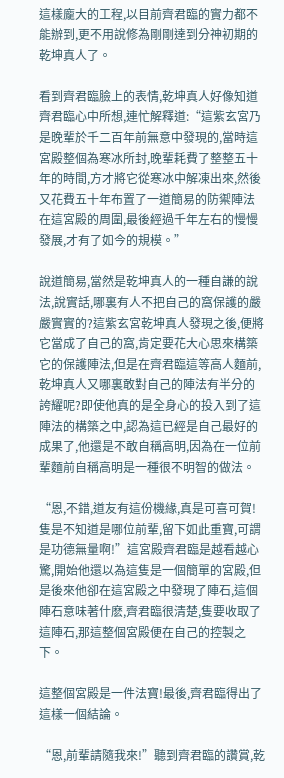這樣龐大的工程,以目前齊君臨的實力都不能辦到,更不用說修為剛剛達到分神初期的乾坤真人了。

看到齊君臨臉上的表情,乾坤真人好像知道齊君臨心中所想,連忙解釋道:“這紫玄宮乃是晚輩於千二百年前無意中發現的,當時這宮殿整個為寒冰所封,晚輩耗費了整整五十年的時間,方才將它從寒冰中解凍出來,然後又花費五十年布置了一道簡易的防禦陣法在這宮殿的周圍,最後經過千年左右的慢慢發展,才有了如今的規模。”

說道簡易,當然是乾坤真人的一種自謙的說法,說實話,哪裏有人不把自己的窩保護的嚴嚴實實的?這紫玄宮乾坤真人發現之後,便將它當成了自己的窩,肯定要花大心思來構築它的保護陣法,但是在齊君臨這等高人麵前,乾坤真人又哪裏敢對自己的陣法有半分的誇耀呢?即使他真的是全身心的投入到了這陣法的構築之中,認為這已經是自己最好的成果了,他還是不敢自稱高明,因為在一位前輩麵前自稱高明是一種很不明智的做法。

“恩,不錯,道友有這份機緣,真是可喜可賀!隻是不知道是哪位前輩,留下如此重寶,可謂是功德無量啊!”這宮殿齊君臨是越看越心驚,開始他還以為這隻是一個簡單的宮殿,但是後來他卻在這宮殿之中發現了陣石,這個陣石意味著什麽,齊君臨很清楚,隻要收取了這陣石,那這整個宮殿便在自己的控製之下。

這整個宮殿是一件法寶!最後,齊君臨得出了這樣一個結論。

“恩,前輩請隨我來!”聽到齊君臨的讚賞,乾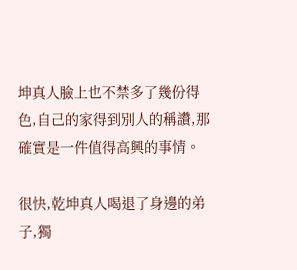坤真人臉上也不禁多了幾份得色,自己的家得到別人的稱讚,那確實是一件值得高興的事情。

很快,乾坤真人喝退了身邊的弟子,獨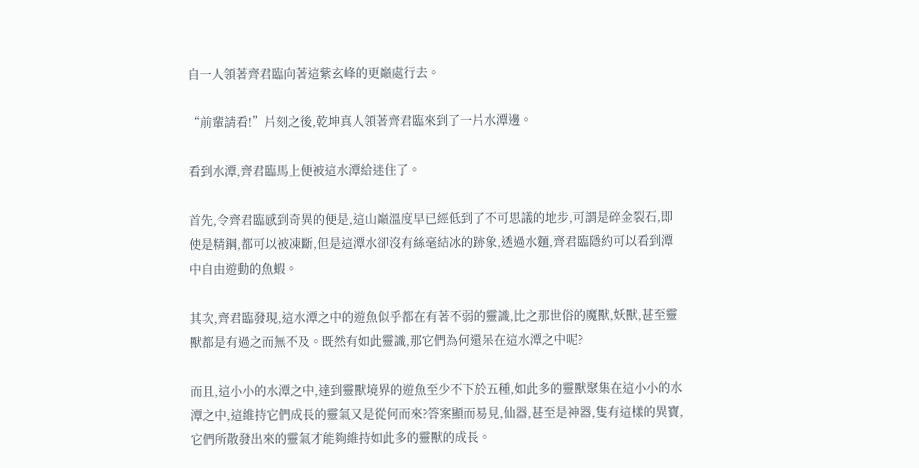自一人領著齊君臨向著這紫玄峰的更巔處行去。

“前輩請看!”片刻之後,乾坤真人領著齊君臨來到了一片水潭邊。

看到水潭,齊君臨馬上便被這水潭給迷住了。

首先,令齊君臨感到奇異的便是,這山巔溫度早已經低到了不可思議的地步,可謂是碎金裂石,即使是精鋼,都可以被凍斷,但是這潭水卻沒有絲毫結冰的跡象,透過水麵,齊君臨隱約可以看到潭中自由遊動的魚蝦。

其次,齊君臨發現,這水潭之中的遊魚似乎都在有著不弱的靈識,比之那世俗的魔獸,妖獸,甚至靈獸都是有過之而無不及。既然有如此靈識,那它們為何還呆在這水潭之中呢?

而且,這小小的水潭之中,達到靈獸境界的遊魚至少不下於五種,如此多的靈獸聚集在這小小的水潭之中,這維持它們成長的靈氣又是從何而來?答案顯而易見,仙器,甚至是神器,隻有這樣的異寶,它們所散發出來的靈氣才能夠維持如此多的靈獸的成長。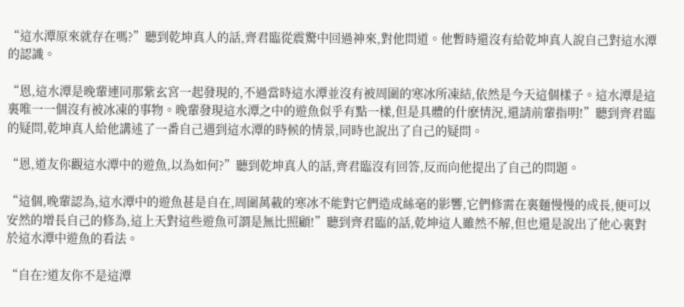“這水潭原來就存在嗎?”聽到乾坤真人的話,齊君臨從震驚中回過神來,對他問道。他暫時還沒有給乾坤真人說自己對這水潭的認識。

“恩,這水潭是晚輩連同那紫玄宮一起發現的,不過當時這水潭並沒有被周圍的寒冰所凍結,依然是今天這個樣子。這水潭是這裏唯一一個沒有被冰凍的事物。晚輩發現這水潭之中的遊魚似乎有點一樣,但是具體的什麽情況,還請前輩指明!”聽到齊君臨的疑問,乾坤真人給他講述了一番自己遇到這水潭的時候的情景,同時也說出了自己的疑問。

“恩,道友你觀這水潭中的遊魚,以為如何?”聽到乾坤真人的話,齊君臨沒有回答,反而向他提出了自己的問題。

“這個,晚輩認為,這水潭中的遊魚甚是自在,周圍萬載的寒冰不能對它們造成絲毫的影響,它們修需在裏麵慢慢的成長,便可以安然的增長自己的修為,這上天對這些遊魚可謂是無比照顧!”聽到齊君臨的話,乾坤這人雖然不解,但也還是說出了他心裏對於這水潭中遊魚的看法。

“自在?道友你不是這潭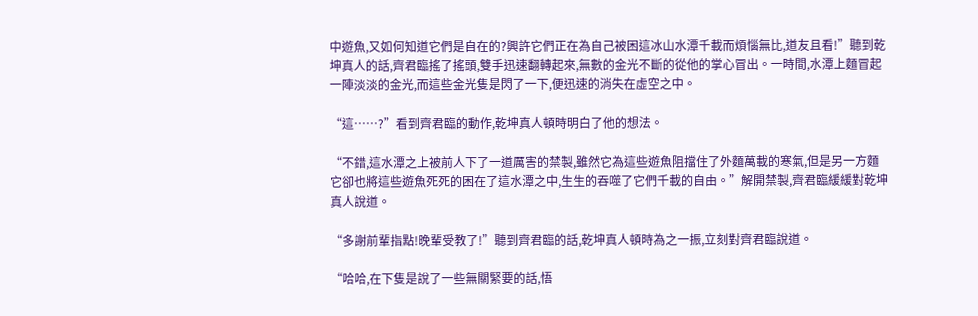中遊魚,又如何知道它們是自在的?興許它們正在為自己被困這冰山水潭千載而煩惱無比,道友且看!”聽到乾坤真人的話,齊君臨搖了搖頭,雙手迅速翻轉起來,無數的金光不斷的從他的掌心冒出。一時間,水潭上麵冒起一陣淡淡的金光,而這些金光隻是閃了一下,便迅速的消失在虛空之中。

“這……?”看到齊君臨的動作,乾坤真人頓時明白了他的想法。

“不錯,這水潭之上被前人下了一道厲害的禁製,雖然它為這些遊魚阻擋住了外麵萬載的寒氣,但是另一方麵它卻也將這些遊魚死死的困在了這水潭之中,生生的吞噬了它們千載的自由。”解開禁製,齊君臨緩緩對乾坤真人說道。

“多謝前輩指點!晚輩受教了!”聽到齊君臨的話,乾坤真人頓時為之一振,立刻對齊君臨說道。

“哈哈,在下隻是說了一些無關緊要的話,悟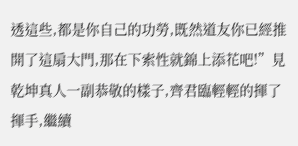透這些,都是你自己的功勞,既然道友你已經推開了這扇大門,那在下索性就錦上添花吧!”見乾坤真人一副恭敬的樣子,齊君臨輕輕的揮了揮手,繼續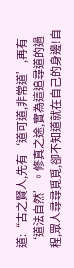道:“古之賢人,先有‘道可道,非常道’,再有‘道法自然’。修真之途,實為這追尋道的過程,眾人尋尋覓覓,卻不知道就在自己的身邊!自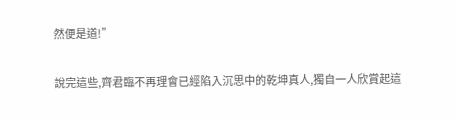然便是道!”

說完這些,齊君臨不再理會已經陷入沉思中的乾坤真人,獨自一人欣賞起這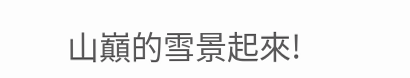山巔的雪景起來!